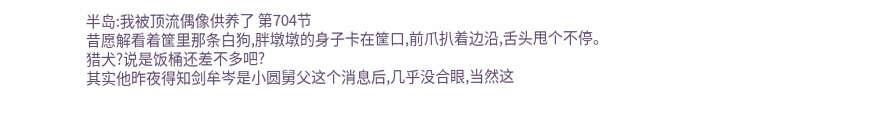半岛:我被顶流偶像供养了 第704节
昔愿解看着筐里那条白狗,胖墩墩的身子卡在筐口,前爪扒着边沿,舌头甩个不停。
猎犬?说是饭桶还差不多吧?
其实他昨夜得知剑牟岑是小圆舅父这个消息后,几乎没合眼,当然这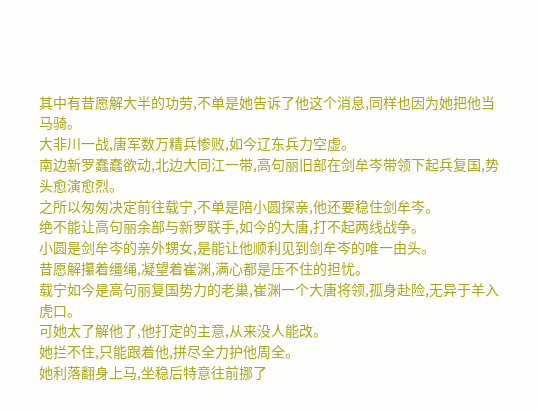其中有昔愿解大半的功劳,不单是她告诉了他这个消息,同样也因为她把他当马骑。
大非川一战,唐军数万精兵惨败,如今辽东兵力空虚。
南边新罗蠢蠢欲动,北边大同江一带,高句丽旧部在剑牟岑带领下起兵复国,势头愈演愈烈。
之所以匆匆决定前往载宁,不单是陪小圆探亲,他还要稳住剑牟岑。
绝不能让高句丽余部与新罗联手,如今的大唐,打不起两线战争。
小圆是剑牟岑的亲外甥女,是能让他顺利见到剑牟岑的唯一由头。
昔愿解攥着缰绳,凝望着崔渊,满心都是压不住的担忧。
载宁如今是高句丽复国势力的老巢,崔渊一个大唐将领,孤身赴险,无异于羊入虎口。
可她太了解他了,他打定的主意,从来没人能改。
她拦不住,只能跟着他,拼尽全力护他周全。
她利落翻身上马,坐稳后特意往前挪了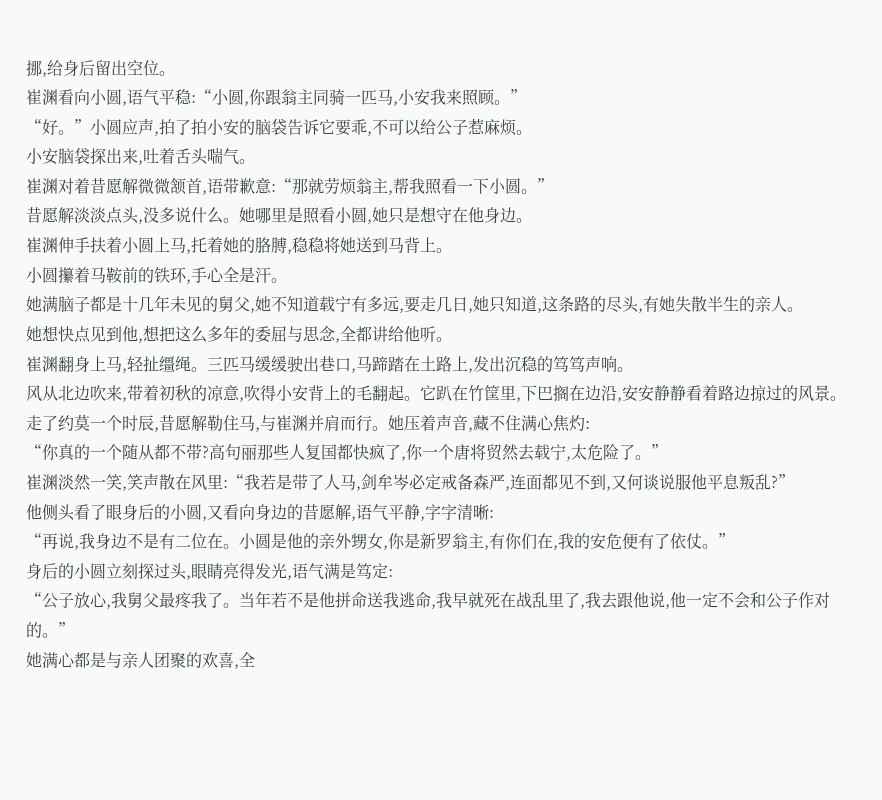挪,给身后留出空位。
崔渊看向小圆,语气平稳:“小圆,你跟翁主同骑一匹马,小安我来照顾。”
“好。”小圆应声,拍了拍小安的脑袋告诉它要乖,不可以给公子惹麻烦。
小安脑袋探出来,吐着舌头喘气。
崔渊对着昔愿解微微颔首,语带歉意:“那就劳烦翁主,帮我照看一下小圆。”
昔愿解淡淡点头,没多说什么。她哪里是照看小圆,她只是想守在他身边。
崔渊伸手扶着小圆上马,托着她的胳膊,稳稳将她送到马背上。
小圆攥着马鞍前的铁环,手心全是汗。
她满脑子都是十几年未见的舅父,她不知道载宁有多远,要走几日,她只知道,这条路的尽头,有她失散半生的亲人。
她想快点见到他,想把这么多年的委屈与思念,全都讲给他听。
崔渊翻身上马,轻扯缰绳。三匹马缓缓驶出巷口,马蹄踏在土路上,发出沉稳的笃笃声响。
风从北边吹来,带着初秋的凉意,吹得小安背上的毛翻起。它趴在竹筐里,下巴搁在边沿,安安静静看着路边掠过的风景。
走了约莫一个时辰,昔愿解勒住马,与崔渊并肩而行。她压着声音,藏不住满心焦灼:
“你真的一个随从都不带?高句丽那些人复国都快疯了,你一个唐将贸然去载宁,太危险了。”
崔渊淡然一笑,笑声散在风里:“我若是带了人马,剑牟岑必定戒备森严,连面都见不到,又何谈说服他平息叛乱?”
他侧头看了眼身后的小圆,又看向身边的昔愿解,语气平静,字字清晰:
“再说,我身边不是有二位在。小圆是他的亲外甥女,你是新罗翁主,有你们在,我的安危便有了依仗。”
身后的小圆立刻探过头,眼睛亮得发光,语气满是笃定:
“公子放心,我舅父最疼我了。当年若不是他拼命送我逃命,我早就死在战乱里了,我去跟他说,他一定不会和公子作对的。”
她满心都是与亲人团聚的欢喜,全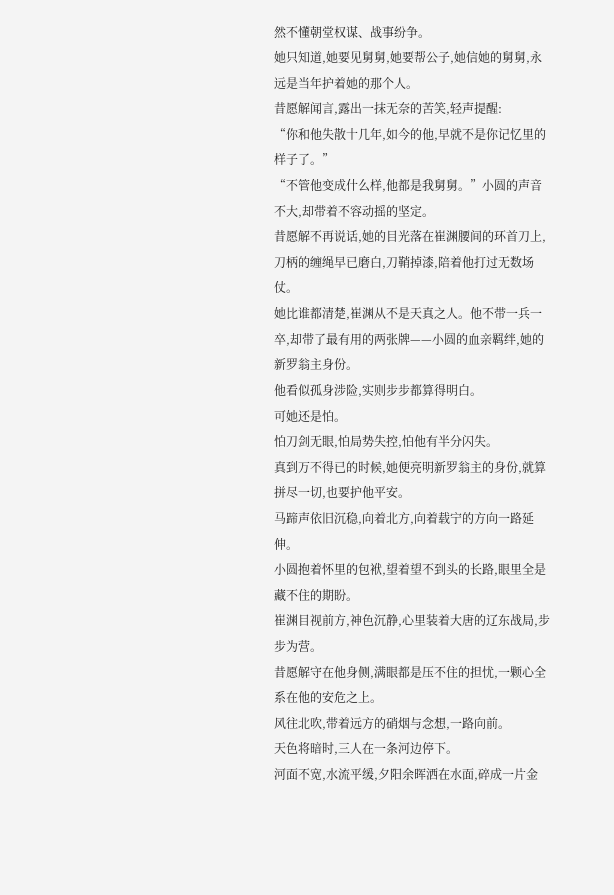然不懂朝堂权谋、战事纷争。
她只知道,她要见舅舅,她要帮公子,她信她的舅舅,永远是当年护着她的那个人。
昔愿解闻言,露出一抹无奈的苦笑,轻声提醒:
“你和他失散十几年,如今的他,早就不是你记忆里的样子了。”
“不管他变成什么样,他都是我舅舅。”小圆的声音不大,却带着不容动摇的坚定。
昔愿解不再说话,她的目光落在崔渊腰间的环首刀上,刀柄的缠绳早已磨白,刀鞘掉漆,陪着他打过无数场仗。
她比谁都清楚,崔渊从不是天真之人。他不带一兵一卒,却带了最有用的两张牌——小圆的血亲羁绊,她的新罗翁主身份。
他看似孤身涉险,实则步步都算得明白。
可她还是怕。
怕刀剑无眼,怕局势失控,怕他有半分闪失。
真到万不得已的时候,她便亮明新罗翁主的身份,就算拼尽一切,也要护他平安。
马蹄声依旧沉稳,向着北方,向着载宁的方向一路延伸。
小圆抱着怀里的包袱,望着望不到头的长路,眼里全是藏不住的期盼。
崔渊目视前方,神色沉静,心里装着大唐的辽东战局,步步为营。
昔愿解守在他身侧,满眼都是压不住的担忧,一颗心全系在他的安危之上。
风往北吹,带着远方的硝烟与念想,一路向前。
天色将暗时,三人在一条河边停下。
河面不宽,水流平缓,夕阳余晖洒在水面,碎成一片金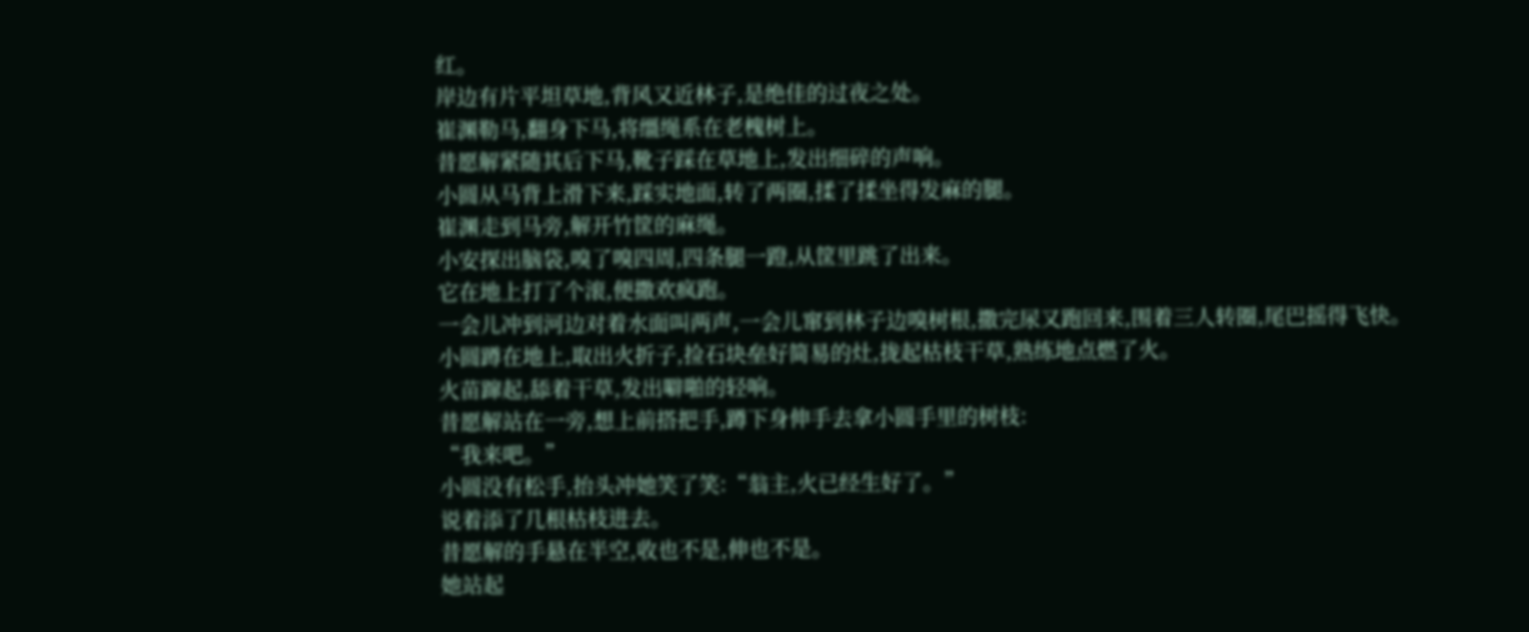红。
岸边有片平坦草地,背风又近林子,是绝佳的过夜之处。
崔渊勒马,翻身下马,将缰绳系在老槐树上。
昔愿解紧随其后下马,靴子踩在草地上,发出细碎的声响。
小圆从马背上滑下来,踩实地面,转了两圈,揉了揉坐得发麻的腿。
崔渊走到马旁,解开竹筐的麻绳。
小安探出脑袋,嗅了嗅四周,四条腿一蹬,从筐里跳了出来。
它在地上打了个滚,便撒欢疯跑。
一会儿冲到河边对着水面叫两声,一会儿窜到林子边嗅树根,撒完尿又跑回来,围着三人转圈,尾巴摇得飞快。
小圆蹲在地上,取出火折子,捡石块垒好简易的灶,拢起枯枝干草,熟练地点燃了火。
火苗蹿起,舔着干草,发出噼啪的轻响。
昔愿解站在一旁,想上前搭把手,蹲下身伸手去拿小圆手里的树枝:
“我来吧。”
小圆没有松手,抬头冲她笑了笑:“翁主,火已经生好了。”
说着添了几根枯枝进去。
昔愿解的手悬在半空,收也不是,伸也不是。
她站起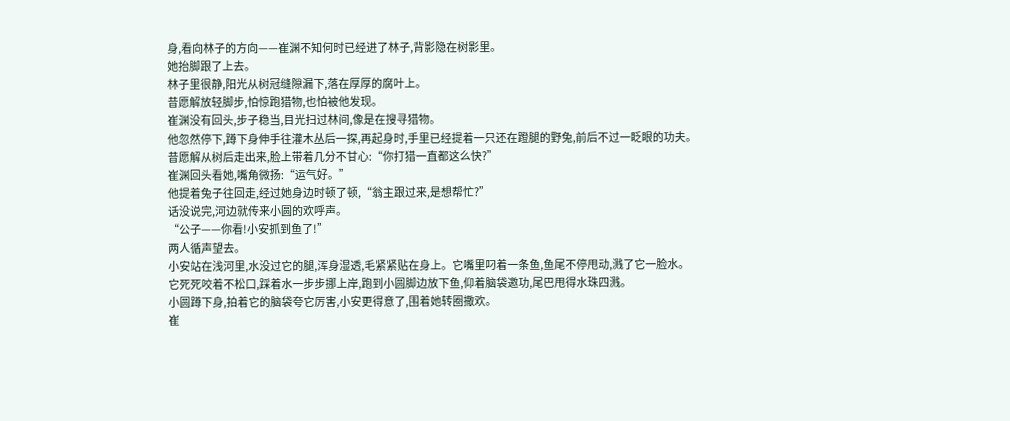身,看向林子的方向——崔渊不知何时已经进了林子,背影隐在树影里。
她抬脚跟了上去。
林子里很静,阳光从树冠缝隙漏下,落在厚厚的腐叶上。
昔愿解放轻脚步,怕惊跑猎物,也怕被他发现。
崔渊没有回头,步子稳当,目光扫过林间,像是在搜寻猎物。
他忽然停下,蹲下身伸手往灌木丛后一探,再起身时,手里已经提着一只还在蹬腿的野兔,前后不过一眨眼的功夫。
昔愿解从树后走出来,脸上带着几分不甘心:“你打猎一直都这么快?”
崔渊回头看她,嘴角微扬:“运气好。”
他提着兔子往回走,经过她身边时顿了顿,“翁主跟过来,是想帮忙?”
话没说完,河边就传来小圆的欢呼声。
“公子——你看!小安抓到鱼了!”
两人循声望去。
小安站在浅河里,水没过它的腿,浑身湿透,毛紧紧贴在身上。它嘴里叼着一条鱼,鱼尾不停甩动,溅了它一脸水。
它死死咬着不松口,踩着水一步步挪上岸,跑到小圆脚边放下鱼,仰着脑袋邀功,尾巴甩得水珠四溅。
小圆蹲下身,拍着它的脑袋夸它厉害,小安更得意了,围着她转圈撒欢。
崔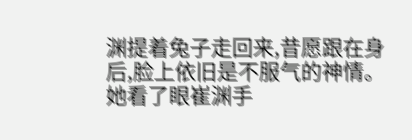渊提着兔子走回来,昔愿跟在身后,脸上依旧是不服气的神情。
她看了眼崔渊手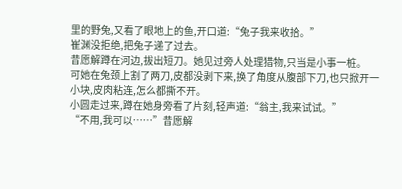里的野兔,又看了眼地上的鱼,开口道:“兔子我来收拾。”
崔渊没拒绝,把兔子递了过去。
昔愿解蹲在河边,拔出短刀。她见过旁人处理猎物,只当是小事一桩。
可她在兔颈上割了两刀,皮都没剥下来,换了角度从腹部下刀,也只掀开一小块,皮肉粘连,怎么都撕不开。
小圆走过来,蹲在她身旁看了片刻,轻声道:“翁主,我来试试。”
“不用,我可以……”昔愿解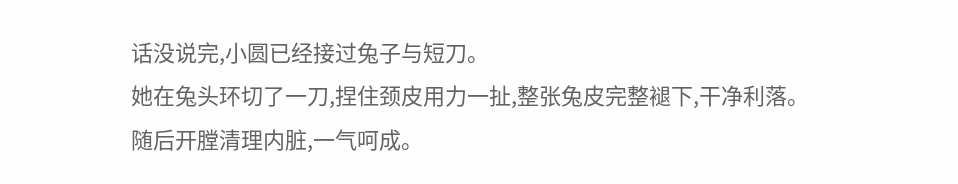话没说完,小圆已经接过兔子与短刀。
她在兔头环切了一刀,捏住颈皮用力一扯,整张兔皮完整褪下,干净利落。
随后开膛清理内脏,一气呵成。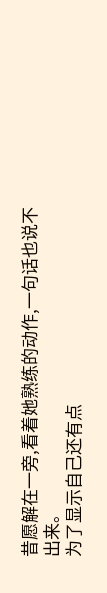昔愿解在一旁,看着她熟练的动作,一句话也说不出来。
为了显示自己还有点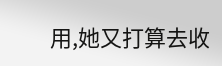用,她又打算去收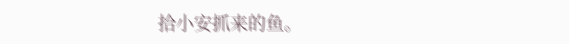拾小安抓来的鱼。